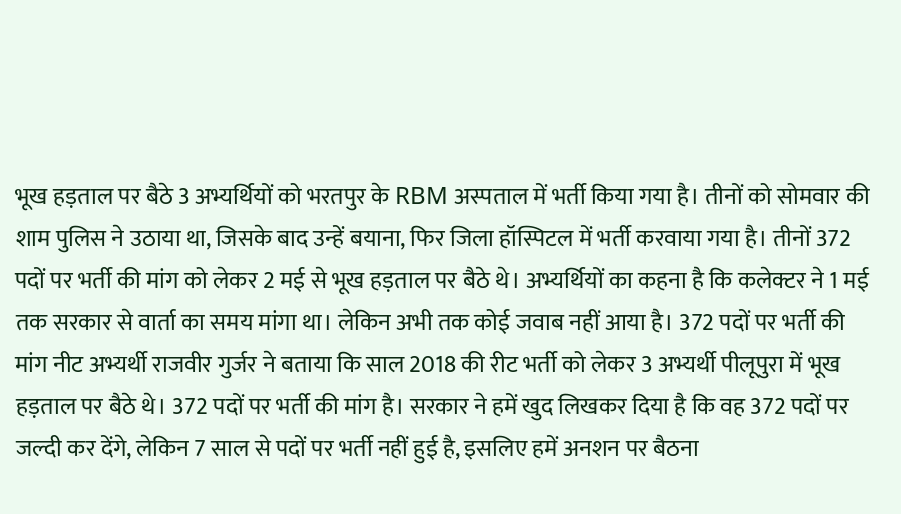भूख हड़ताल पर बैठे 3 अभ्यर्थियों को भरतपुर के RBM अस्पताल में भर्ती किया गया है। तीनों को सोमवार की शाम पुलिस ने उठाया था, जिसके बाद उन्हें बयाना, फिर जिला हॉस्पिटल में भर्ती करवाया गया है। तीनों 372 पदों पर भर्ती की मांग को लेकर 2 मई से भूख हड़ताल पर बैठे थे। अभ्यर्थियों का कहना है कि कलेक्टर ने 1 मई तक सरकार से वार्ता का समय मांगा था। लेकिन अभी तक कोई जवाब नहीं आया है। 372 पदों पर भर्ती की मांग नीट अभ्यर्थी राजवीर गुर्जर ने बताया कि साल 2018 की रीट भर्ती को लेकर 3 अभ्यर्थी पीलूपुरा में भूख हड़ताल पर बैठे थे। 372 पदों पर भर्ती की मांग है। सरकार ने हमें खुद लिखकर दिया है कि वह 372 पदों पर जल्दी कर देंगे, लेकिन 7 साल से पदों पर भर्ती नहीं हुई है, इसलिए हमें अनशन पर बैठना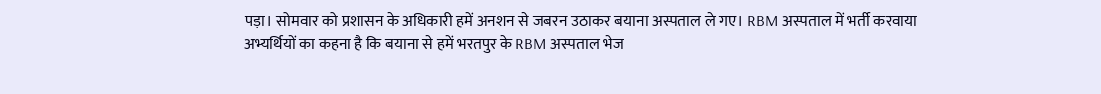पड़ा। सोमवार को प्रशासन के अधिकारी हमें अनशन से जबरन उठाकर बयाना अस्पताल ले गए। RBM अस्पताल में भर्ती करवाया अभ्यर्थियों का कहना है कि बयाना से हमें भरतपुर के RBM अस्पताल भेज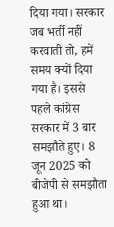दिया गया। सरकार जब भर्ती नहीं करवाती तो, हमें समय क्यों दिया गया है। इससे पहले कांग्रेस सरकार में 3 बार समझौते हुए। 8 जून 2025 को बीजेपी से समझौता हुआ था।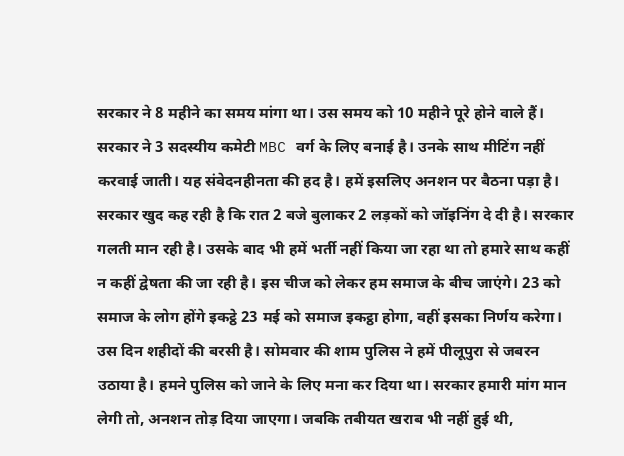सरकार ने 8 महीने का समय मांगा था। उस समय को 10 महीने पूरे होने वाले हैं। सरकार ने 3 सदस्यीय कमेटी MBC वर्ग के लिए बनाई है। उनके साथ मीटिंग नहीं करवाई जाती। यह संवेदनहीनता की हद है। हमें इसलिए अनशन पर बैठना पड़ा है। सरकार खुद कह रही है कि रात 2 बजे बुलाकर 2 लड़कों को जॉइनिंग दे दी है। सरकार गलती मान रही है। उसके बाद भी हमें भर्ती नहीं किया जा रहा था तो हमारे साथ कहीं न कहीं द्वेषता की जा रही है। इस चीज को लेकर हम समाज के बीच जाएंगे। 23 को समाज के लोग होंगे इकट्ठे 23 मई को समाज इकट्ठा होगा, वहीं इसका निर्णय करेगा। उस दिन शहीदों की बरसी है। सोमवार की शाम पुलिस ने हमें पीलूपुरा से जबरन उठाया है। हमने पुलिस को जाने के लिए मना कर दिया था। सरकार हमारी मांग मान लेगी तो, अनशन तोड़ दिया जाएगा। जबकि तबीयत खराब भी नहीं हुई थी,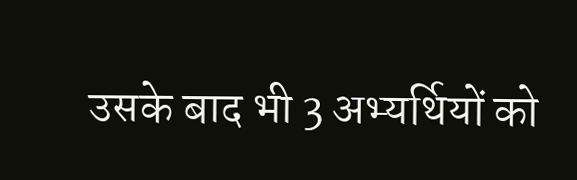उसके बाद भी 3 अभ्यर्थियों को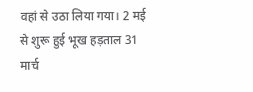वहां से उठा लिया गया। 2 मई से शुरू हुई भूख हड़ताल 31 मार्च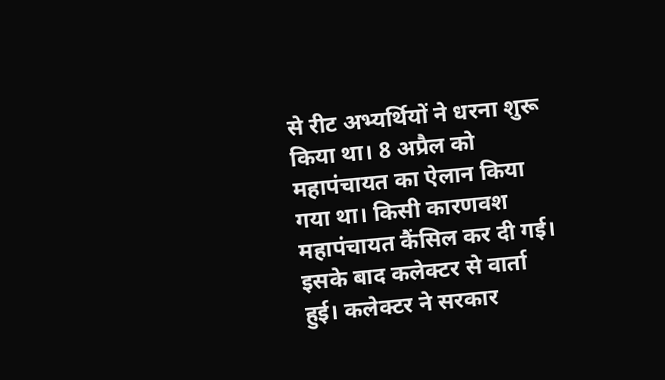से रीट अभ्यर्थियों ने धरना शुरू किया था। 8 अप्रैल को महापंचायत का ऐलान किया गया था। किसी कारणवश महापंचायत कैंसिल कर दी गई। इसके बाद कलेक्टर से वार्ता हुई। कलेक्टर ने सरकार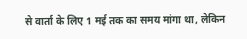से वार्ता के लिए 1 मई तक का समय मांगा था, लेकिन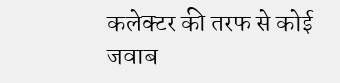कलेक्टर की तरफ से कोई जवाब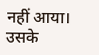नहीं आया। उसके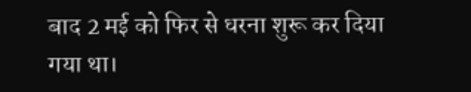बाद 2 मई को फिर से धरना शुरू कर दिया गया था।